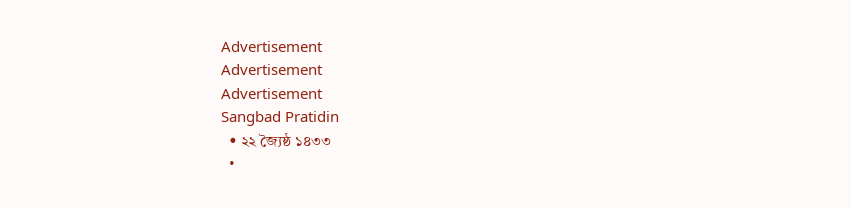Advertisement
Advertisement
Advertisement
Sangbad Pratidin
  • ২২ জ্যৈষ্ঠ ১৪৩৩
  •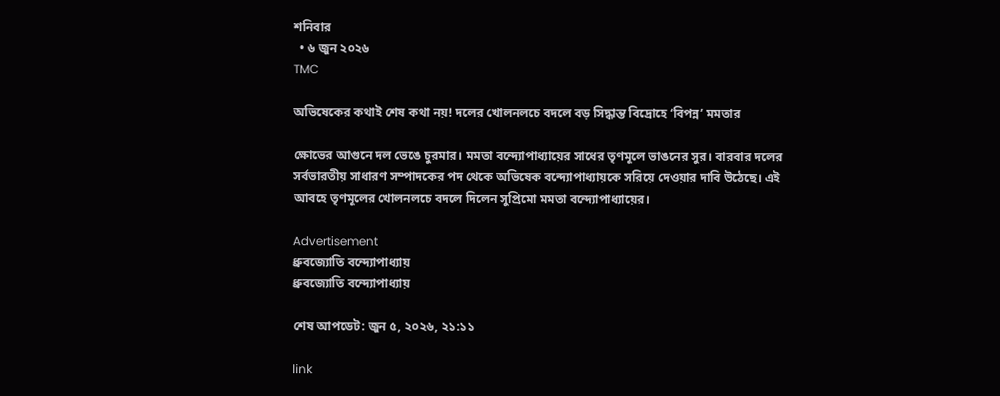শনিবার
  • ৬ জুন ২০২৬
TMC

অভিষেকের কথাই শেষ কথা নয়! দলের খোলনলচে বদলে বড় সিদ্ধান্ত বিদ্রোহে ‘বিপন্ন’ মমতার

ক্ষোভের আগুনে দল ভেঙে চুরমার। মমতা বন্দ্যোপাধ্যায়ের সাধের তৃণমূলে ভাঙনের সুর। বারবার দলের সর্বভারতীয় সাধারণ সম্পাদকের পদ থেকে অভিষেক বন্দ্যোপাধ্যায়কে সরিয়ে দেওয়ার দাবি উঠেছে। এই আবহে তৃণমূলের খোলনলচে বদলে দিলেন সুপ্রিমো মমতা বন্দ্যোপাধ্যায়ের।

Advertisement
ধ্রুবজ্যোতি বন্দ্যোপাধ্যায়
ধ্রুবজ্যোতি বন্দ্যোপাধ্যায়

শেষ আপডেট: জুন ৫, ২০২৬, ২১:১১

link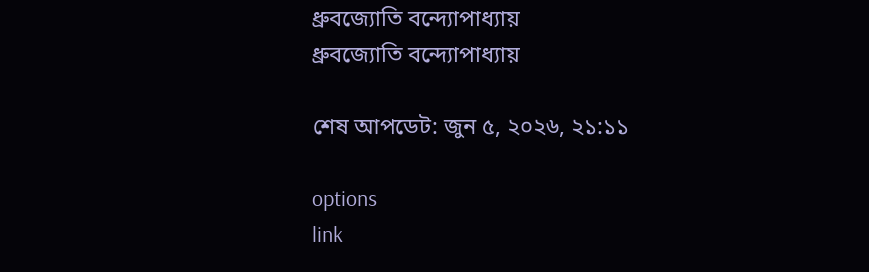ধ্রুবজ্যোতি বন্দ্যোপাধ্যায়
ধ্রুবজ্যোতি বন্দ্যোপাধ্যায়

শেষ আপডেট: জুন ৫, ২০২৬, ২১:১১

options
link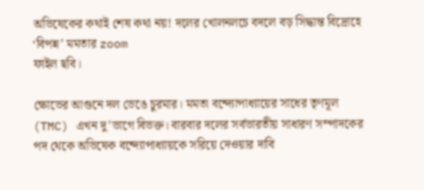অভিষেকের কথাই শেষ কথা নয়! দলের খোলনলচে বদলে বড় সিদ্ধান্ত বিদ্রোহে ‘বিপন্ন’ মমতার zoom
ফাইল ছবি।

ক্ষোভের আগুনে দল ভেঙে চুরমার। মমতা বন্দ্যোপাধ্যায়ের সাধের তৃণমূল (TMC) এখন দু’ভাগে বিভক্ত। বারবার দলের সর্বভারতীয় সাধারণ সম্পাদকের পদ থেকে অভিষেক বন্দ্যোপাধ্যায়কে সরিয়ে দেওয়ার দাবি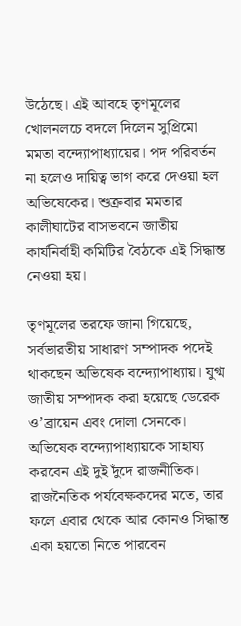উঠেছে। এই আবহে তৃণমূলের খোলনলচে বদলে দিলেন সুপ্রিমো মমতা বন্দ্যোপাধ্যায়ের। পদ পরিবর্তন না হলেও দায়িত্ব ভাগ করে দেওয়া হল অভিষেকের। শুক্রবার মমতার কালীঘাটের বাসভবনে জাতীয় কার্যনির্বাহী কমিটির বৈঠকে এই সিদ্ধান্ত নেওয়া হয়।

তৃণমূলের তরফে জানা গিয়েছে, সর্বভারতীয় সাধারণ সম্পাদক পদেই থাকছেন অভিষেক বন্দ্যোপাধ্যায়। যুগ্ম জাতীয় সম্পাদক করা হয়েছে ডেরেক ও’ব্রায়েন এবং দোলা সেনকে। অভিষেক বন্দ্যোপাধ্যায়কে সাহায্য করবেন এই দুই দুঁদে রাজনীতিক। রাজনৈতিক পর্যবেক্ষকদের মতে, তার ফলে এবার থেকে আর কোনও সিদ্ধান্ত একা হয়তো নিতে পারবেন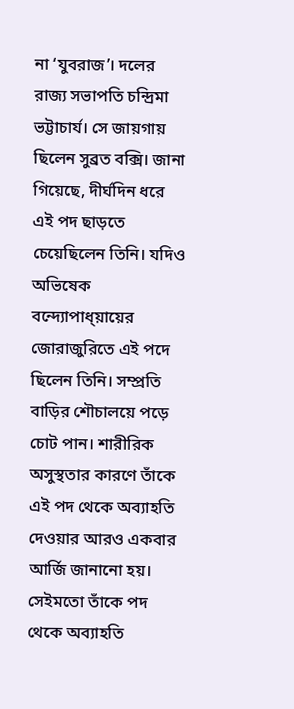না ‘যুবরাজ’। দলের রাজ্য সভাপতি চন্দ্রিমা ভট্টাচার্য। সে জায়গায় ছিলেন সুব্রত বক্সি। জানা গিয়েছে, দীর্ঘদিন ধরে এই পদ ছাড়তে চেয়েছিলেন তিনি। যদিও অভিষেক বন্দ্যোপাধ্য়ায়ের জোরাজুরিতে এই পদে ছিলেন তিনি। সম্প্রতি বাড়ির শৌচালয়ে পড়ে চোট পান। শারীরিক অসুস্থতার কারণে তাঁকে এই পদ থেকে অব্যাহতি দেওয়ার আরও একবার আর্জি জানানো হয়। সেইমতো তাঁকে পদ থেকে অব্যাহতি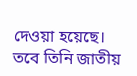দেওয়া হয়েছে। তবে তিনি জাতীয়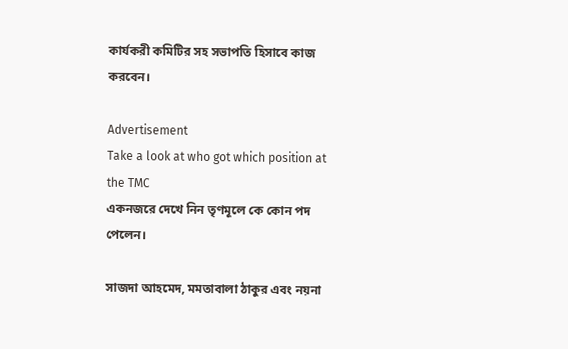কার্যকরী কমিটির সহ সভাপতি হিসাবে কাজ করবেন।

Advertisement
Take a look at who got which position at the TMC
একনজরে দেখে নিন তৃণমূলে কে কোন পদ পেলেন।

সাজদা আহমেদ, মমতাবালা ঠাকুর এবং নয়না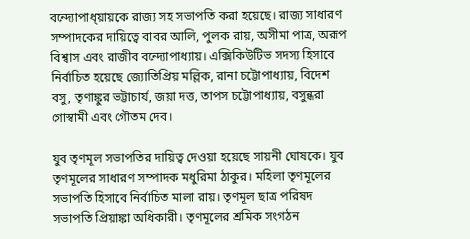বন্দ্যোপাধ্য়ায়কে রাজ্য সহ সভাপতি করা হয়েছে। রাজ্য সাধারণ সম্পাদকের দায়িত্বে বাবর আলি, পুলক রায়, অসীমা পাত্র, অরূপ বিশ্বাস এবং রাজীব বন্দ্যোপাধ্যায়। এক্সিকিউটিভ সদস্য হিসাবে নির্বাচিত হয়েছে জ্যোতিপ্রিয় মল্লিক, রানা চট্টোপাধ্যায়, বিদেশ বসু, তৃণাঙ্কুর ভট্টাচার্য, জয়া দত্ত, তাপস চট্টোপাধ্যায়, বসুন্ধরা গোস্বামী এবং গৌতম দেব।

যুব তৃণমূল সভাপতির দায়িত্ব দেওয়া হয়েছে সায়নী ঘোষকে। যুব তৃণমূলের সাধারণ সম্পাদক মধুরিমা ঠাকুর। মহিলা তৃণমূলের সভাপতি হিসাবে নির্বাচিত মালা রায়। তৃণমূল ছাত্র পরিষদ সভাপতি প্রিয়াঙ্কা অধিকারী। তৃণমূলের শ্রমিক সংগঠন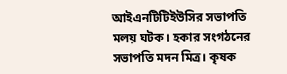আইএনটিটিইউসির সভাপতি মলয় ঘটক। হকার সংগঠনের সভাপতি মদন মিত্র। কৃষক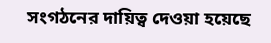সংগঠনের দায়িত্ব দেওয়া হয়েছে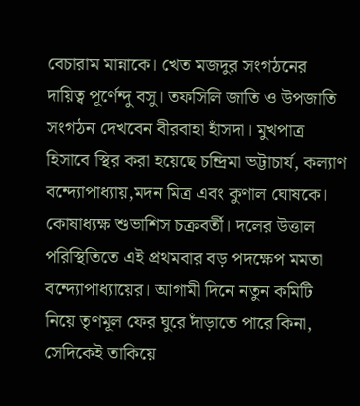বেচারাম মান্নাকে। খেত মজদুর সংগঠনের দায়িত্ব পূর্ণেন্দু বসু। তফসিলি জাতি ও উপজাতি সংগঠন দেখবেন বীরবাহা হাঁসদা। মুখপাত্র হিসাবে স্থির করা হয়েছে চন্দ্রিমা ভট্টাচার্য, কল্যাণ বন্দ্যোপাধ্যায়,মদন মিত্র এবং কুণাল ঘোষকে। কোষাধ্যক্ষ শুভাশিস চক্রবর্তী। দলের উত্তাল পরিস্থিতিতে এই প্রথমবার বড় পদক্ষেপ মমতা বন্দ্যোপাধ্যায়ের। আগামী দিনে নতুন কমিটি নিয়ে তৃণমূল ফের ঘুরে দাঁড়াতে পারে কিনা, সেদিকেই তাকিয়ে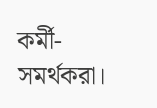কর্মী-সমর্থকরা।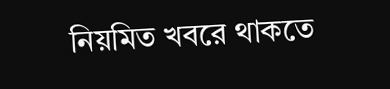নিয়মিত খবরে থাকতে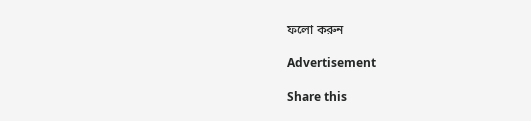ফলো করুন

Advertisement

Share this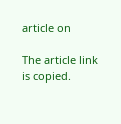article on

The article link is copied.